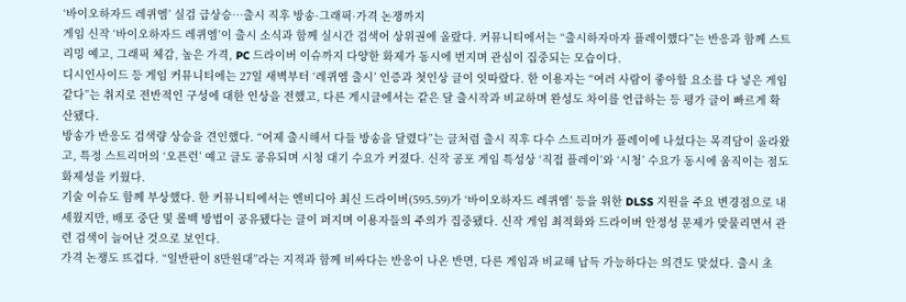‘바이오하자드 레퀴엠’ 실검 급상승…출시 직후 방송·그래픽·가격 논쟁까지
게임 신작 ‘바이오하자드 레퀴엠’이 출시 소식과 함께 실시간 검색어 상위권에 올랐다. 커뮤니티에서는 “출시하자마자 플레이했다”는 반응과 함께 스트리밍 예고, 그래픽 체감, 높은 가격, PC 드라이버 이슈까지 다양한 화제가 동시에 번지며 관심이 집중되는 모습이다.
디시인사이드 등 게임 커뮤니티에는 27일 새벽부터 ‘레퀴엠 출시’ 인증과 첫인상 글이 잇따랐다. 한 이용자는 “여러 사람이 좋아할 요소를 다 넣은 게임 같다”는 취지로 전반적인 구성에 대한 인상을 전했고, 다른 게시글에서는 같은 달 출시작과 비교하며 완성도 차이를 언급하는 등 평가 글이 빠르게 확산됐다.
방송가 반응도 검색량 상승을 견인했다. “어제 출시해서 다들 방송을 달렸다”는 글처럼 출시 직후 다수 스트리머가 플레이에 나섰다는 목격담이 올라왔고, 특정 스트리머의 ‘오픈런’ 예고 글도 공유되며 시청 대기 수요가 커졌다. 신작 공포 게임 특성상 ‘직접 플레이’와 ‘시청’ 수요가 동시에 움직이는 점도 화제성을 키웠다.
기술 이슈도 함께 부상했다. 한 커뮤니티에서는 엔비디아 최신 드라이버(595.59)가 ‘바이오하자드 레퀴엠’ 등을 위한 DLSS 지원을 주요 변경점으로 내세웠지만, 배포 중단 및 롤백 방법이 공유됐다는 글이 퍼지며 이용자들의 주의가 집중됐다. 신작 게임 최적화와 드라이버 안정성 문제가 맞물리면서 관련 검색이 늘어난 것으로 보인다.
가격 논쟁도 뜨겁다. “일반판이 8만원대”라는 지적과 함께 비싸다는 반응이 나온 반면, 다른 게임과 비교해 납득 가능하다는 의견도 맞섰다. 출시 초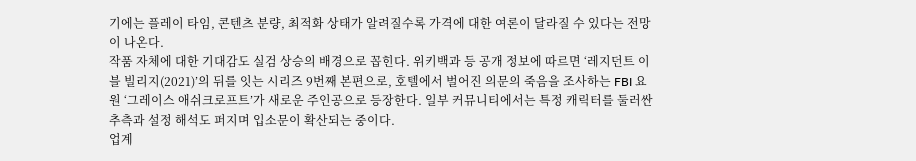기에는 플레이 타임, 콘텐츠 분량, 최적화 상태가 알려질수록 가격에 대한 여론이 달라질 수 있다는 전망이 나온다.
작품 자체에 대한 기대감도 실검 상승의 배경으로 꼽힌다. 위키백과 등 공개 정보에 따르면 ‘레지던트 이블 빌리지(2021)’의 뒤를 잇는 시리즈 9번째 본편으로, 호텔에서 벌어진 의문의 죽음을 조사하는 FBI 요원 ‘그레이스 애쉬크로프트’가 새로운 주인공으로 등장한다. 일부 커뮤니티에서는 특정 캐릭터를 둘러싼 추측과 설정 해석도 퍼지며 입소문이 확산되는 중이다.
업계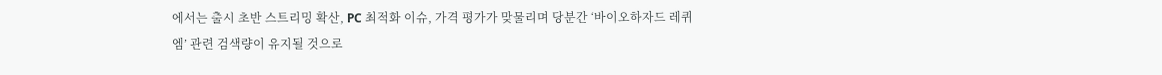에서는 출시 초반 스트리밍 확산, PC 최적화 이슈, 가격 평가가 맞물리며 당분간 ‘바이오하자드 레퀴엠’ 관련 검색량이 유지될 것으로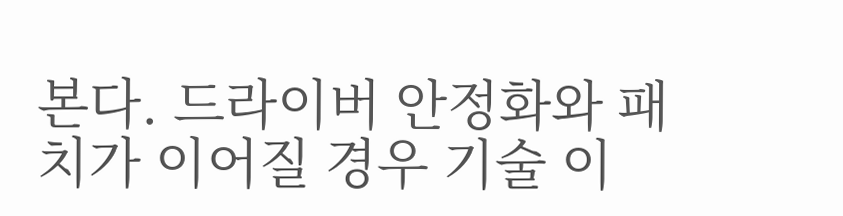본다. 드라이버 안정화와 패치가 이어질 경우 기술 이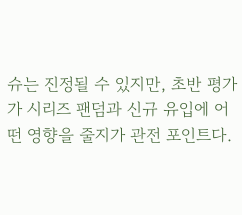슈는 진정될 수 있지만, 초반 평가가 시리즈 팬덤과 신규 유입에 어떤 영향을 줄지가 관전 포인트다.